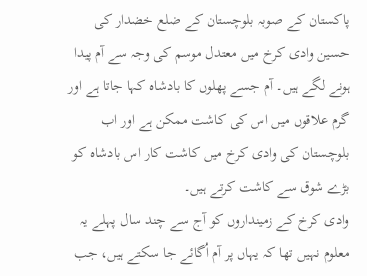پاکستان کے صوبہ بلوچستان کے ضلع خضدار کی حسین وادی کرخ میں معتدل موسم کی وجہ سے آم پیدا ہونے لگے ہیں۔ آم جسے پھلوں کا بادشاہ کہا جاتا ہے اور گرم علاقوں میں اس کی کاشت ممکن ہے اور اب بلوچستان کی وادی کرخ میں کاشت کار اس بادشاہ کو بڑے شوق سے کاشت کرتے ہیں۔
وادی کرخ کے زمینداروں کو آج سے چند سال پہلے یہ معلوم نہیں تھا کہ یہاں پر آم اُگائے جا سکتے ہیں، جب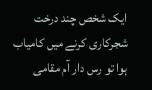ایک شخص چند درخت شجرکاری کرنے میں کامیاب ہوا تو رس دار آم مقامی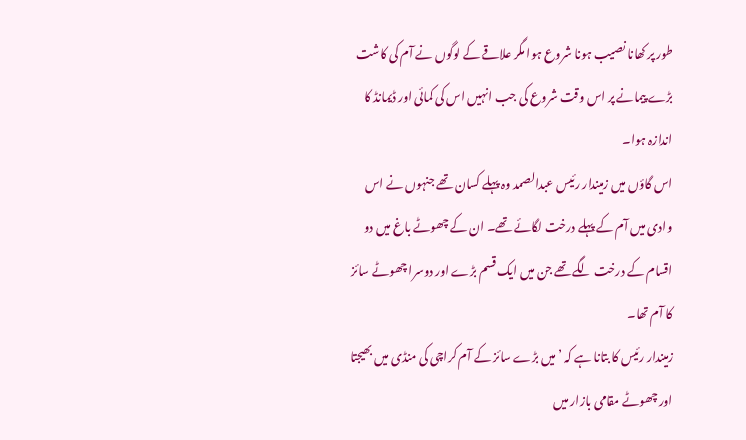طور پر کھانا نصیب ہونا شروع ہوا مگر علاقے کے لوگوں نے آم کی کاشت بڑے پیمانے پر اس وقت شروع کی جب انہیں اس کی کمائی اور ڈیمانڈ کا اندازہ ہوا۔
اس گاؤں میں زمیندار رئیس عبدالصمد وہ پہلے کسان تھے جنہوں نے اس وادی میں آم کے پہلے درخت لگائے تھے۔ ان کے چھوٹے باغ میں دو اقسام کے درخت لگے تھے جن میں ایک قسم بڑے اور دوسرا چھوٹے سائز کا آم تھا۔
زمیندار رئیس کا بتانا ہے کہ ’میں بڑے سائز کے آم کراچی کی منڈی میں بھیجتا اور چھوٹے مقامی بازار میں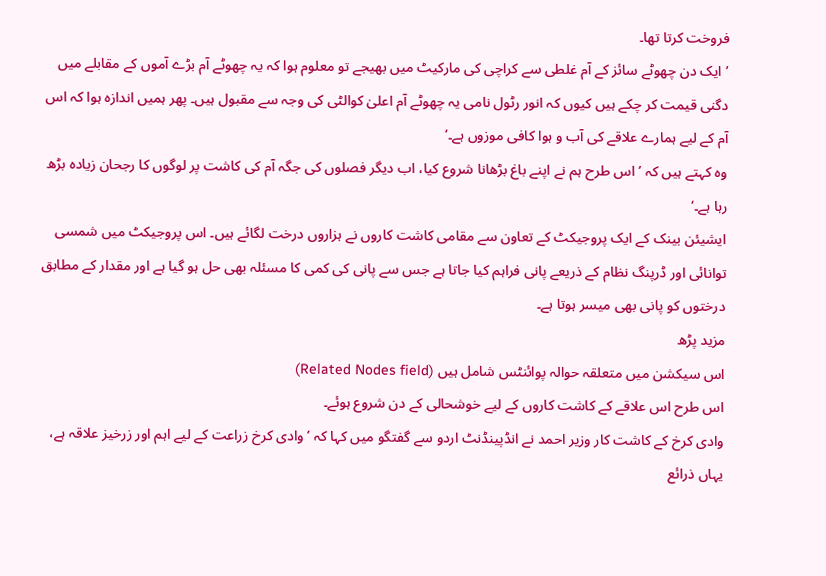فروخت کرتا تھا۔
’ایک دن چھوٹے سائز کے آم غلطی سے کراچی کی مارکیٹ میں بھیجے تو معلوم ہوا کہ یہ چھوٹے آم بڑے آموں کے مقابلے میں دگنی قیمت کر چکے ہیں کیوں کہ انور رٹول نامی یہ چھوٹے آم اعلیٰ کوالٹی کی وجہ سے مقبول ہیں۔ پھر ہمیں اندازہ ہوا کہ اس آم کے لیے ہمارے علاقے کی آب و ہوا کافی موزوں ہے۔‘
وہ کہتے ہیں کہ ’اس طرح ہم نے اپنے باغ بڑھانا شروع کیا، اب دیگر فصلوں کی جگہ آم کی کاشت پر لوگوں کا رجحان زیادہ بڑھ رہا ہے۔‘
ایشیئن بینک کے ایک پروجیکٹ کے تعاون سے مقامی کاشت کاروں نے ہزاروں درخت لگائے ہیں۔ اس پروجیکٹ میں شمسی توانائی اور ڈرپنگ نظام کے ذریعے پانی فراہم کیا جاتا ہے جس سے پانی کی کمی کا مسئلہ بھی حل ہو گیا ہے اور مقدار کے مطابق درختوں کو پانی بھی میسر ہوتا ہے۔
مزید پڑھ
اس سیکشن میں متعلقہ حوالہ پوائنٹس شامل ہیں (Related Nodes field)
اس طرح اس علاقے کے کاشت کاروں کے لیے خوشحالی کے دن شروع ہوئے۔
وادی کرخ کے کاشت کار وزیر احمد نے انڈپینڈنٹ اردو سے گفتگو میں کہا کہ ’وادی کرخ زراعت کے لیے اہم اور زرخیز علاقہ ہے، یہاں ذرائع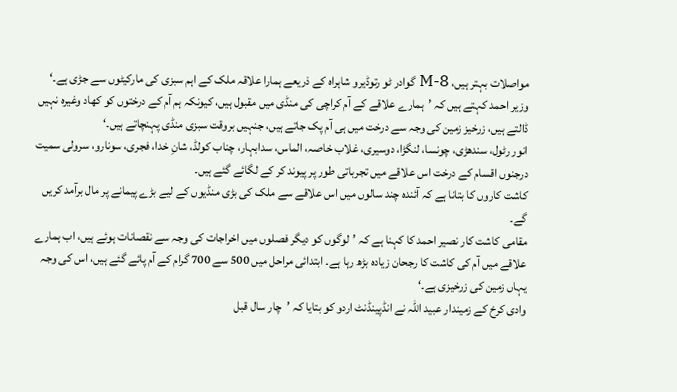مواصلات بہتر ہیں، M-8 گوادر ٹو رتوڈیرو شاہراہ کے ذریعے ہمارا علاقہ ملک کے اہم سبزی کی مارکیٹوں سے جڑی ہے۔‘
وزیر احمد کہتے ہیں کہ ’ہمارے علاقے کے آم کراچی کی منڈی میں مقبول ہیں، کیونکہ ہم آم کے درختوں کو کھاد وغیرہ نہیں ڈالتے ہیں، زرخیز زمین کی وجہ سے درخت میں ہی آم پک جاتے ہیں، جنہیں بروقت سبزی منڈی پہنچاتے ہیں۔‘
انور رٹول، سندھڑی، چونسا، لنگڑا، دوسیری، غلاب خاصہ، الماس، سدابہار، چناب کولڈ، شانِ خدا، فجری، سونارو، سرولی سمیت درجنوں اقسام کے درخت اس علاقے میں تجرباتی طور پر پیوند کر کے لگائے گئے ہیں۔
کاشت کاروں کا بتانا ہے کہ آئندہ چند سالوں میں اس علاقے سے ملک کی بڑی منڈیوں کے لیے بڑے پیمانے پر مال برآمد کریں گے۔
مقامی کاشت کار نصیر احمد کا کہنا ہے کہ ’لوگوں کو دیگر فصلوں میں اخراجات کی وجہ سے نقصانات ہوئے ہیں، اب ہمارے علاقے میں آم کی کاشت کا رجحان زیادہ بڑھ رہا ہے۔ ابتدائی مراحل میں 500 سے 700 گرام کے آم پائے گئے ہیں، اس کی وجہ یہاں زمین کی زرخیزی ہے۔‘
وادی کرخ کے زمیندار عبید اللہ نے انڈپینڈنٹ اردو کو بتایا کہ ’چار سال قبل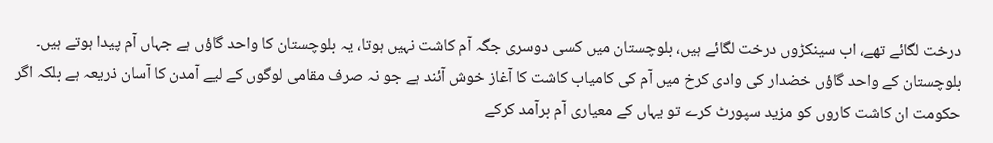درخت لگائے تھے، اب سینکڑوں درخت لگائے ہیں، بلوچستان میں کسی دوسری جگہ آم کاشت نہیں ہوتا، یہ بلوچستان کا واحد گاؤں ہے جہاں آم پیدا ہوتے ہیں۔
بلوچستان کے واحد گاؤں خضدار کی وادی کرخ میں آم کی کامیاب کاشت کا آغاز خوش آئند ہے جو نہ صرف مقامی لوگوں کے لیے آمدن کا آسان ذریعہ ہے بلکہ اگر حکومت ان کاشت کاروں کو مزید سپورٹ کرے تو یہاں کے معیاری آم برآمد کرکے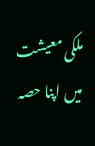ملکی معیشت میں اپنا حصہ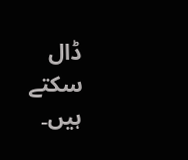ڈال سکتے ہیں۔